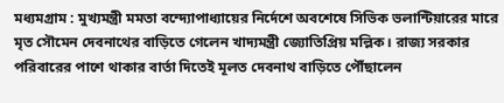মধ্যমগ্রাম : মুখ্যমন্ত্রী মমতা বন্দ্যোপাধ্যায়ের নির্দেশে অবশেষে সিভিক ভলান্টিয়ারের মারে মৃত সৌমেন দেবনাথের বাড়িতে গেলেন খাদ্যমন্ত্রী জ্যোতিপ্রিয় মল্লিক। রাজ্য সরকার পরিবারের পাশে থাকার বার্তা দিতেই মূলত দেবনাথ বাড়িতে পৌঁছালেন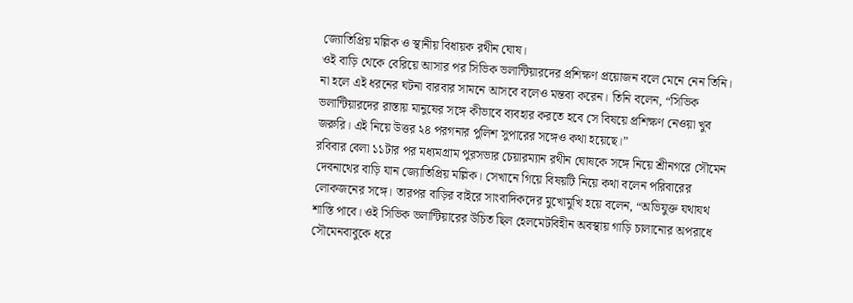জ্যোতিপ্রিয় মল্লিক ও স্থানীয় বিধায়ক রথীন ঘোষ।
ওই বাড়ি থেকে বেরিয়ে আসার পর সিভিক ভলান্টিয়ারদের প্রশিক্ষণ প্রয়োজন বলে মেনে নেন তিনি। না হলে এই ধরনের ঘটনা বারবার সামনে আসবে বলেও মন্তব্য করেন। তিনি বলেন, “সিভিক ভলান্টিয়ারদের রাস্তায় মানুষের সঙ্গে কীভাবে ব্যবহার করতে হবে সে বিষয়ে প্রশিক্ষণ নেওয়া খুব জরুরি। এই নিয়ে উত্তর ২৪ পরগনার পুলিশ সুপারের সঙ্গেও কথা হয়েছে।”
রবিবার বেলা ১১টার পর মধ্যমগ্রাম পুরসভার চেয়ারম্যান রথীন ঘোষকে সঙ্গে নিয়ে শ্রীনগরে সৌমেন দেবনাথের বাড়ি যান জ্যোতিপ্রিয় মল্লিক। সেখানে গিয়ে বিষয়টি নিয়ে কথা বলেন পরিবারের লোকজনের সঙ্গে। তারপর বাড়ির বাইরে সাংবাদিকদের মুখোমুখি হয়ে বলেন, “অভিযুক্ত যথাযথ শাস্তি পাবে। ওই সিভিক ভলান্টিয়ারের উচিত ছিল হেলমেটবিহীন অবস্থায় গাড়ি চালানোর অপরাধে সৌমেনবাবুকে ধরে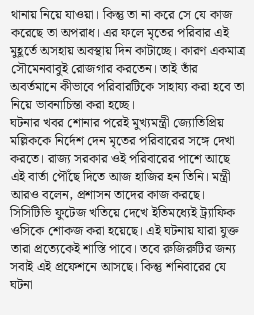থানায় নিয়ে যাওয়া। কিন্তু তা না করে সে যে কাজ করেছে তা অপরাধ। এর ফলে মৃতের পরিবার এই মুহূর্তে অসহায় অবস্থায় দিন কাটাচ্ছে। কারণ একমাত্র সৌমেনবাবুই রোজগার করতেন। তাই তাঁর অবর্তমানে কীভাবে পরিবারটিকে সাহায্য করা হবে তা নিয়ে ভাবনাচিন্তা করা হচ্ছে।
ঘটনার খবর শোনার পরেই মুখ্যমন্ত্রী জ্যোতিপ্রিয় মল্লিককে নির্দেশ দেন মৃতের পরিবারের সঙ্গে দেখা করতে। রাজ্য সরকার ওই পরিবারের পাশে আছে এই বার্তা পৌঁছে দিতে আজ হাজির হন তিনি। মন্ত্রী আরও বলেন, প্রশাসন তাদের কাজ করছে। সিসিটিভি ফুটেজ খতিয়ে দেখে ইতিমধ্যেই ট্র্যাফিক ওসিকে শোকজ করা হয়েছে। এই ঘটনায় যারা যুক্ত তারা প্রত্যেকেই শাস্তি পাবে। তবে রুজিরুটির জন্য সবাই এই প্রফেশনে আসছে। কিন্তু শনিবারের যে ঘটনা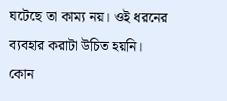ঘটেছে তা কাম্য নয়। ওই ধরনের ব্যবহার করাটা উচিত হয়নি।
কোন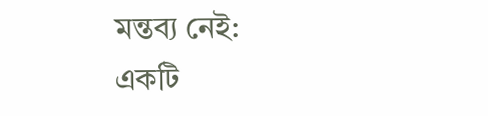মন্তব্য নেই:
একটি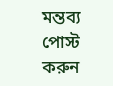মন্তব্য পোস্ট করুন